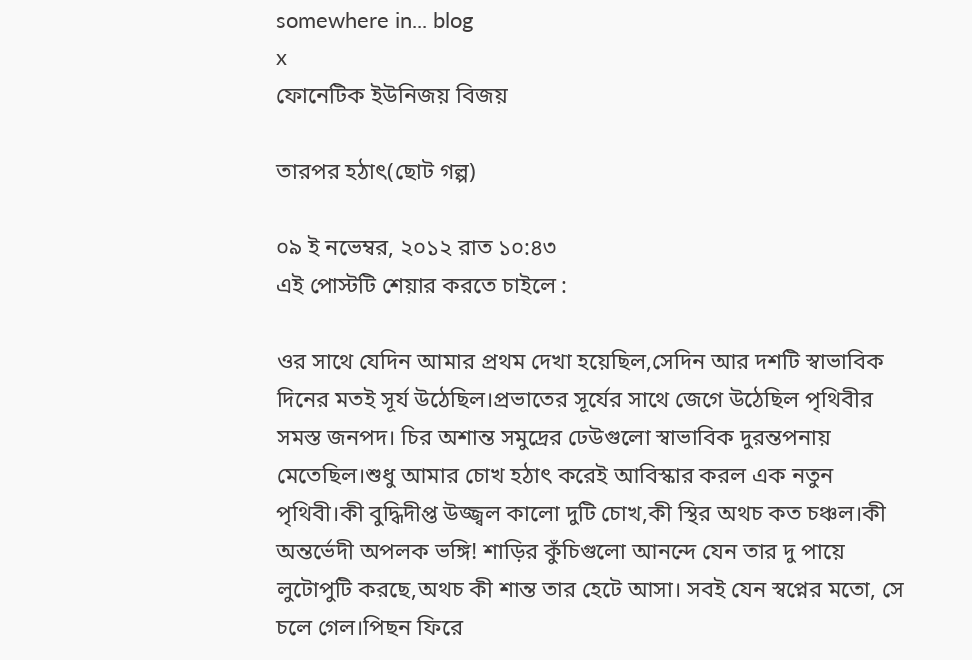somewhere in... blog
x
ফোনেটিক ইউনিজয় বিজয়

তারপর হঠাৎ(ছোট গল্প)

০৯ ই নভেম্বর, ২০১২ রাত ১০:৪৩
এই পোস্টটি শেয়ার করতে চাইলে :

ওর সাথে যেদিন আমার প্রথম দেখা হয়েছিল,সেদিন আর দশটি স্বাভাবিক দিনের মতই সূর্য উঠেছিল।প্রভাতের সূর্যের সাথে জেগে উঠেছিল পৃথিবীর সমস্ত জনপদ। চির অশান্ত সমুদ্রের ঢেউগুলো স্বাভাবিক দুরন্তপনায় মেতেছিল।শুধু আমার চোখ হঠাৎ করেই আবিস্কার করল এক নতুন পৃথিবী।কী বুদ্ধিদীপ্ত উজ্জ্বল কালো দুটি চোখ,কী স্থির অথচ কত চঞ্চল।কী অন্তর্ভেদী অপলক ভঙ্গি! শাড়ির কুঁচিগুলো আনন্দে যেন তার দু পায়ে লুটোপুটি করছে,অথচ কী শান্ত তার হেটে আসা। সবই যেন স্বপ্নের মতো, সে চলে গেল।পিছন ফিরে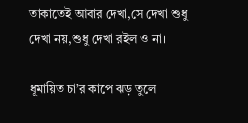তাকাতেই আবার দেখা,সে দেখা শুধু দেখা নয়,শুধু দেখা রইল ও না।

ধূমায়িত চা’র কাপে ঝড় তুলে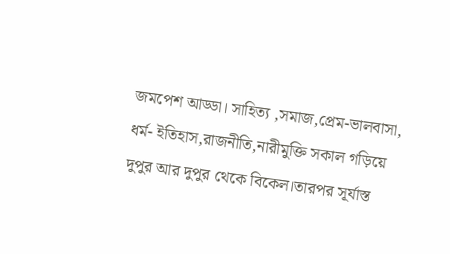জমপেশ আড্ডা। সাহিত্য ,সমাজ,প্রেম-ভালবাসা, ধর্ম- ইতিহাস,রাজনীতি,নারীমুক্তি সকাল গড়িয়ে দুপুর আর দুপুর থেকে বিকেল।তারপর সূর্যাস্ত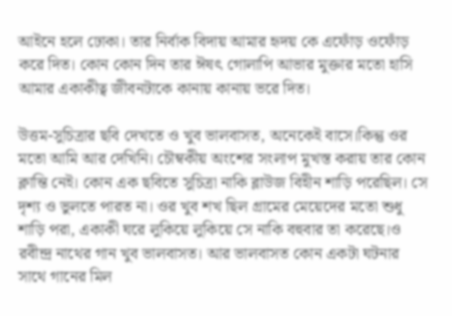আইনে হলে ঢোকা। তার নির্বাক বিদায় আমার হৃদয় কে এফোঁড় ওফোঁড় করে দিত। কোন কোন দিন তার ঈষৎ গোলাপি আভার মুক্তার মতো হাসি আমার একাকীত্ব জীবনটাকে কানায় কানায় ভরে দিত।

উত্তম-সুচিত্রার ছবি দেখতে ও খুব ভালবাসত, অনেকেই বাসে।কিন্তু ওর মতো আমি আর দেখিনি। চৌম্বকীয় অংশের সংলাপ মুখস্ত করায় তার কোন ক্লান্তি নেই। কোন এক ছবিতে সুচিত্রা নাকি ব্লাউজ বিহীন শাড়ি পরেছিল। সে দৃশ্য ও ভুলতে পারত না। ওর খুব শখ ছিল গ্রামের মেয়েদের মতো শুধু শাড়ি পরা, একাকী ঘরে লুকিয়ে লুকিয়ে সে নাকি বহুবার তা করেছে।ও রবীন্দ্র নাথের গান খুব ভালবাসত। আর ভালবাসত কোন একটা ঘটনার সাথে গানের মিল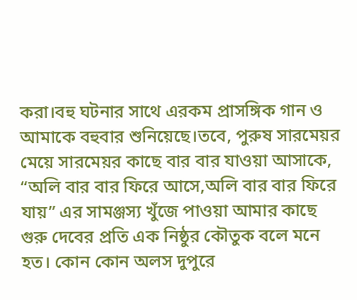করা।বহু ঘটনার সাথে এরকম প্রাসঙ্গিক গান ও আমাকে বহুবার শুনিয়েছে।তবে, পুরুষ সারমেয়র মেয়ে সারমেয়র কাছে বার বার যাওয়া আসাকে, “অলি বার বার ফিরে আসে,অলি বার বার ফিরে যায়” এর সামঞ্জস্য খুঁজে পাওয়া আমার কাছে গুরু দেবের প্রতি এক নিষ্ঠুর কৌতুক বলে মনে হত। কোন কোন অলস দুপুরে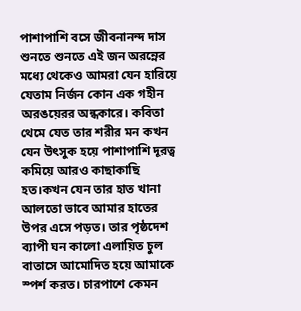পাশাপাশি বসে জীবনানন্দ দাস শুনতে শুনতে এই জন অরন্নের মধ্যে থেকেও আমরা যেন হারিয়ে যেতাম নির্জন কোন এক গহীন অরঙয়েরর অন্ধকারে। কবিতা থেমে যেত তার শরীর মন কখন যেন উৎসুক হয়ে পাশাপাশি দূরত্ব কমিয়ে আরও কাছাকাছি হত।কখন যেন তার হাত খানা আলতো ভাবে আমার হাতের উপর এসে পড়ত। তার পৃষ্ঠদেশ ব্যাপী ঘন কালো এলায়িত চুল বাতাসে আমোদিত হয়ে আমাকে স্পর্শ করত। চারপাশে কেমন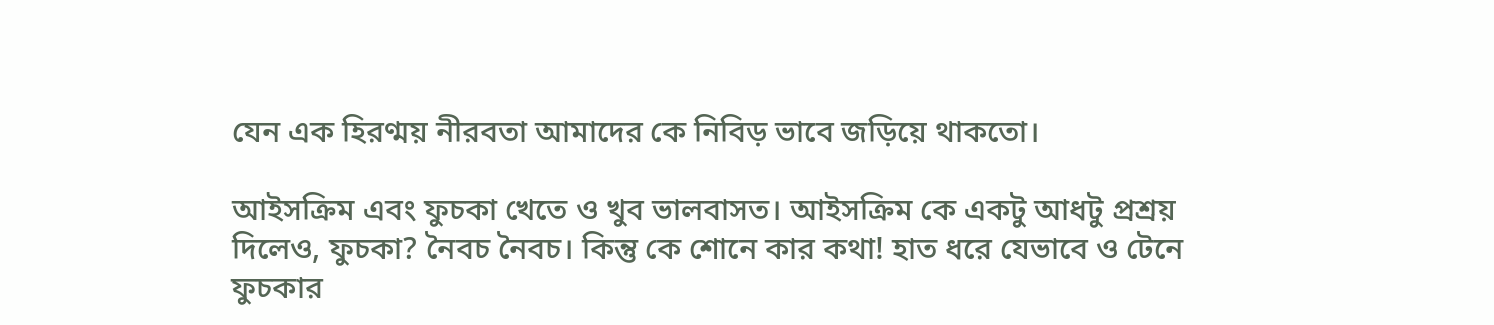যেন এক হিরণ্ময় নীরবতা আমাদের কে নিবিড় ভাবে জড়িয়ে থাকতো।

আইসক্রিম এবং ফুচকা খেতে ও খুব ভালবাসত। আইসক্রিম কে একটু আধটু প্রশ্রয় দিলেও, ফুচকা? নৈবচ নৈবচ। কিন্তু কে শোনে কার কথা! হাত ধরে যেভাবে ও টেনে ফুচকার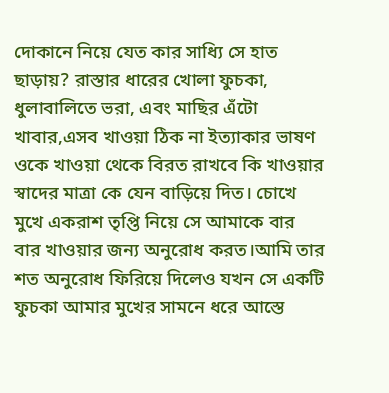দোকানে নিয়ে যেত কার সাধ্যি সে হাত ছাড়ায়? রাস্তার ধারের খোলা ফুচকা, ধুলাবালিতে ভরা, এবং মাছির এঁটো খাবার,এসব খাওয়া ঠিক না ইত্যাকার ভাষণ ওকে খাওয়া থেকে বিরত রাখবে কি খাওয়ার স্বাদের মাত্রা কে যেন বাড়িয়ে দিত। চোখে মুখে একরাশ তৃপ্তি নিয়ে সে আমাকে বার বার খাওয়ার জন্য অনুরোধ করত।আমি তার শত অনুরোধ ফিরিয়ে দিলেও যখন সে একটি ফুচকা আমার মুখের সামনে ধরে আস্তে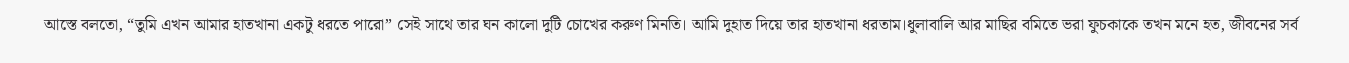আস্তে বলতো, “তুমি এখন আমার হাতখানা একটু ধরতে পারো” সেই সাথে তার ঘন কালো দুটি চোখের করুণ মিনতি। আমি দুহাত দিয়ে তার হাতখানা ধরতাম।ধুলাবালি আর মাছির বমিতে ভরা ফুচকাকে তখন মনে হত, জীবনের সর্ব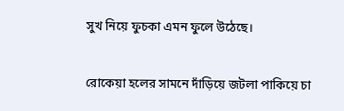সুখ নিয়ে ফুচকা এমন ফুলে উঠেছে।

রোকেয়া হলের সামনে দাঁড়িয়ে জটলা পাকিয়ে চা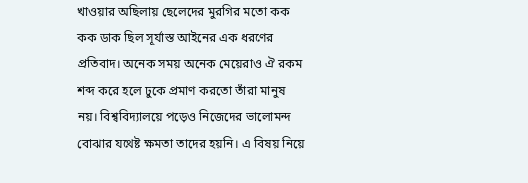খাওয়ার অছিলায় ছেলেদের মুরগির মতো কক কক ডাক ছিল সূর্যাস্ত আইনের এক ধরণের প্রতিবাদ। অনেক সময় অনেক মেয়েরাও ঐ রকম শব্দ করে হলে ঢুকে প্রমাণ করতো তাঁরা মানুষ নয়। বিশ্ববিদ্যালয়ে পড়েও নিজেদের ভালোমন্দ বোঝার যথেষ্ট ক্ষমতা তাদের হয়নি। এ বিষয় নিয়ে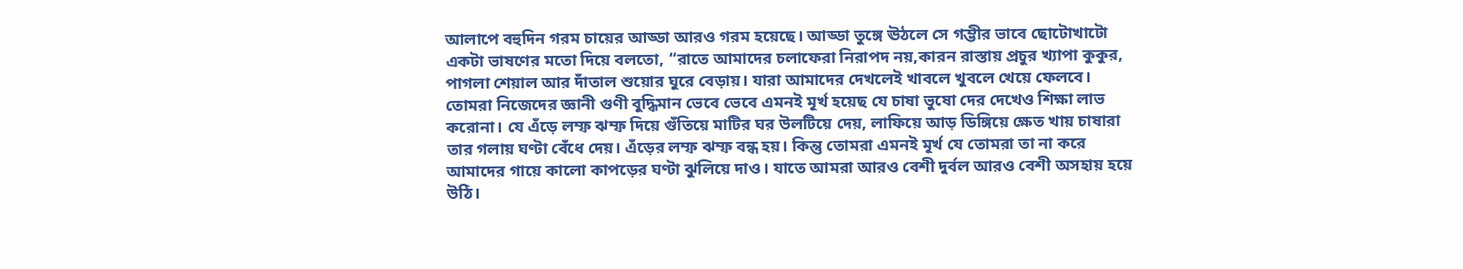আলাপে বহুদিন গরম চায়ের আড্ডা আরও গরম হয়েছে। আড্ডা তুঙ্গে ঊঠলে সে গম্ভীর ভাবে ছোটোখাটো একটা ভাষণের মতো দিয়ে বলতো, “রাতে আমাদের চলাফেরা নিরাপদ নয়,কারন রাস্তায় প্রচুর খ্যাপা কুকুর, পাগলা শেয়াল আর দাঁতাল শুয়োর ঘুরে বেড়ায়। যারা আমাদের দেখলেই খাবলে খুবলে খেয়ে ফেলবে। তোমরা নিজেদের জ্ঞানী গুণী বুদ্ধিমান ভেবে ভেবে এমনই মূর্খ হয়েছ যে চাষা ভুষো দের দেখেও শিক্ষা লাভ করোনা। যে এঁড়ে লম্ফ ঝম্ফ দিয়ে গুঁতিয়ে মাটির ঘর উলটিয়ে দেয়, লাফিয়ে আড় ডিঙ্গিয়ে ক্ষেত খায় চাষারা তার গলায় ঘণ্টা বেঁধে দেয়। এঁড়ের লম্ফ ঝম্ফ বন্ধ হয়। কিন্তু তোমরা এমনই মূর্খ যে তোমরা তা না করে আমাদের গায়ে কালো কাপড়ের ঘণ্টা ঝুলিয়ে দাও। যাতে আমরা আরও বেশী দুর্বল আরও বেশী অসহায় হয়ে উঠি।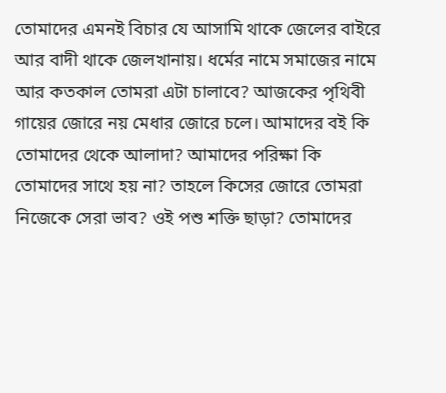তোমাদের এমনই বিচার যে আসামি থাকে জেলের বাইরে আর বাদী থাকে জেলখানায়। ধর্মের নামে সমাজের নামে আর কতকাল তোমরা এটা চালাবে? আজকের পৃথিবী গায়ের জোরে নয় মেধার জোরে চলে। আমাদের বই কি তোমাদের থেকে আলাদা? আমাদের পরিক্ষা কি তোমাদের সাথে হয় না? তাহলে কিসের জোরে তোমরা নিজেকে সেরা ভাব? ওই পশু শক্তি ছাড়া? তোমাদের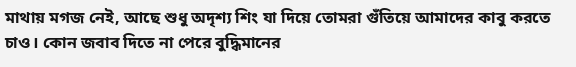মাথায় মগজ নেই, আছে শুধু অদৃশ্য শিং যা দিয়ে তোমরা গুঁতিয়ে আমাদের কাবু করতে চাও। কোন জবাব দিতে না পেরে বুদ্ধিমানের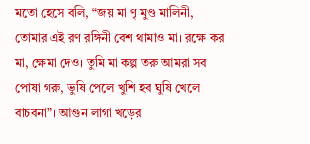মতো হেসে বলি, “জয় মা ণৃ মুণ্ড মালিনী, তোমার এই রণ রঙ্গিনী বেশ থামাও মা। রক্ষে কর মা, ক্ষেমা দেও। তুমি মা কল্প তরু আমরা সব পোষা গরু, ভুষি পেলে খুশি হব ঘুষি খেলে বাচবনা”। আগুন লাগা খড়ের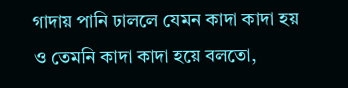গাদায় পানি ঢাললে যেমন কাদা কাদা হয় ও তেমনি কাদা কাদা হয়ে বলতো,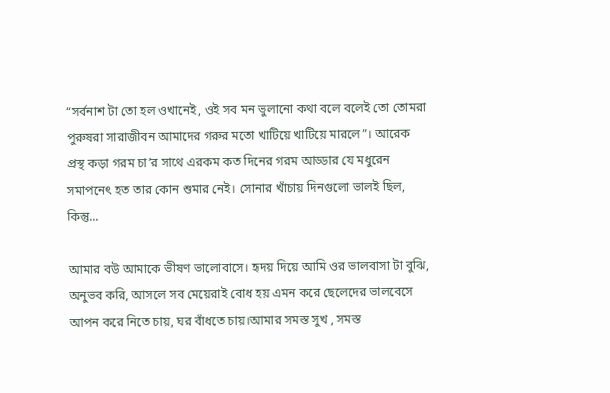“সর্বনাশ টা তো হল ওখানেই, ওই সব মন ভুলানো কথা বলে বলেই তো তোমরা পুরুষরা সারাজীবন আমাদের গরুর মতো খাটিয়ে খাটিয়ে মারলে”। আরেক প্রস্থ কড়া গরম চা’র সাথে এরকম কত দিনের গরম আড্ডার যে মধুরেন সমাপনেৎ হত তার কোন শুমার নেই। সোনার খাঁচায় দিনগুলো ভালই ছিল, কিন্তু...

আমার বউ আমাকে ভীষণ ভালোবাসে। হৃদয় দিয়ে আমি ওর ভালবাসা টা বুঝি, অনুভব করি, আসলে সব মেয়েরাই বোধ হয় এমন করে ছেলেদের ভালবেসে আপন করে নিতে চায়, ঘর বাঁধতে চায়।আমার সমস্ত সুখ , সমস্ত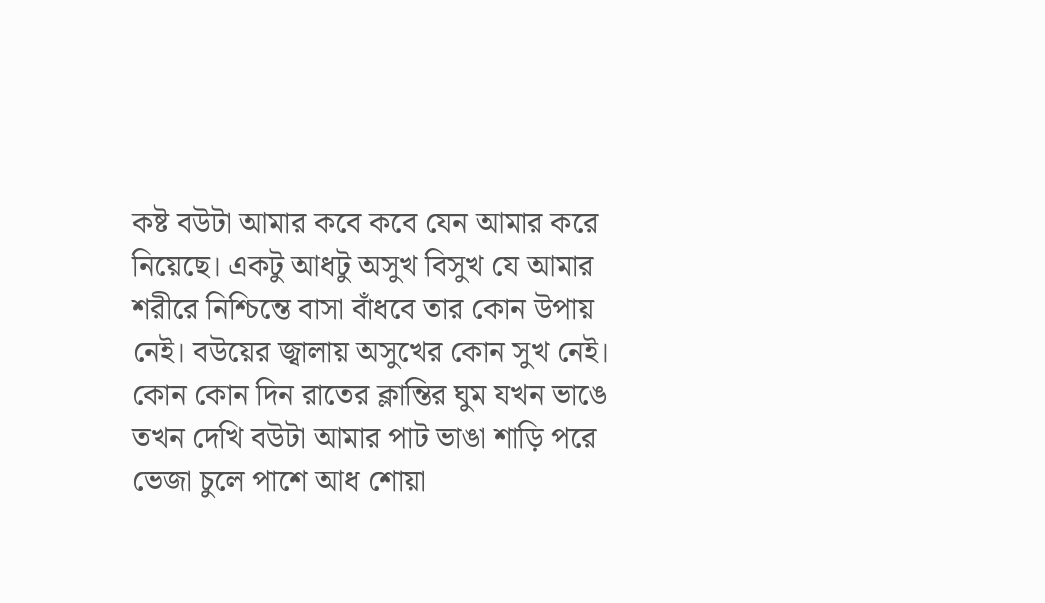কষ্ট বউটা আমার কবে কবে যেন আমার করে নিয়েছে। একটু আধটু অসুখ বিসুখ যে আমার শরীরে নিশ্চিন্তে বাসা বাঁধবে তার কোন উপায় নেই। বউয়ের জ্বালায় অসুখের কোন সুখ নেই। কোন কোন দিন রাতের ক্লান্তির ঘুম যখন ভাঙে তখন দেখি বউটা আমার পাট ভাঙা শাড়ি পরে ভেজা চুলে পাশে আধ শোয়া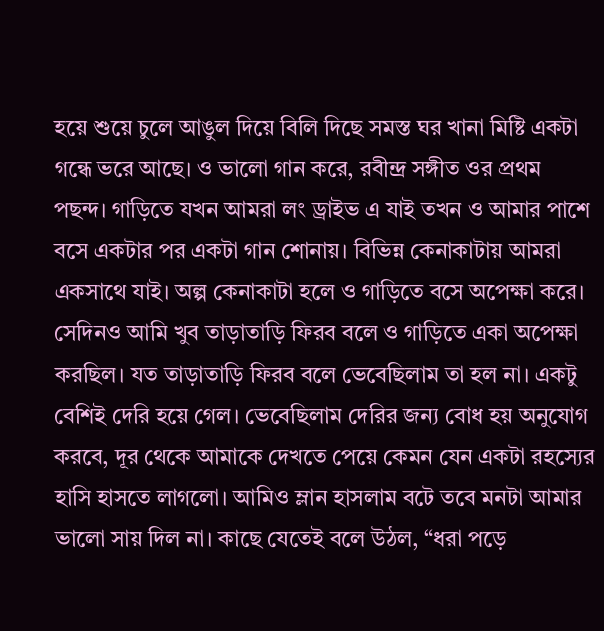হয়ে শুয়ে চুলে আঙুল দিয়ে বিলি দিছে সমস্ত ঘর খানা মিষ্টি একটা গন্ধে ভরে আছে। ও ভালো গান করে, রবীন্দ্র সঙ্গীত ওর প্রথম পছন্দ। গাড়িতে যখন আমরা লং ড্রাইভ এ যাই তখন ও আমার পাশে বসে একটার পর একটা গান শোনায়। বিভিন্ন কেনাকাটায় আমরা একসাথে যাই। অল্প কেনাকাটা হলে ও গাড়িতে বসে অপেক্ষা করে। সেদিনও আমি খুব তাড়াতাড়ি ফিরব বলে ও গাড়িতে একা অপেক্ষা করছিল। যত তাড়াতাড়ি ফিরব বলে ভেবেছিলাম তা হল না। একটু বেশিই দেরি হয়ে গেল। ভেবেছিলাম দেরির জন্য বোধ হয় অনুযোগ করবে, দূর থেকে আমাকে দেখতে পেয়ে কেমন যেন একটা রহস্যের হাসি হাসতে লাগলো। আমিও ম্লান হাসলাম বটে তবে মনটা আমার ভালো সায় দিল না। কাছে যেতেই বলে উঠল, “ধরা পড়ে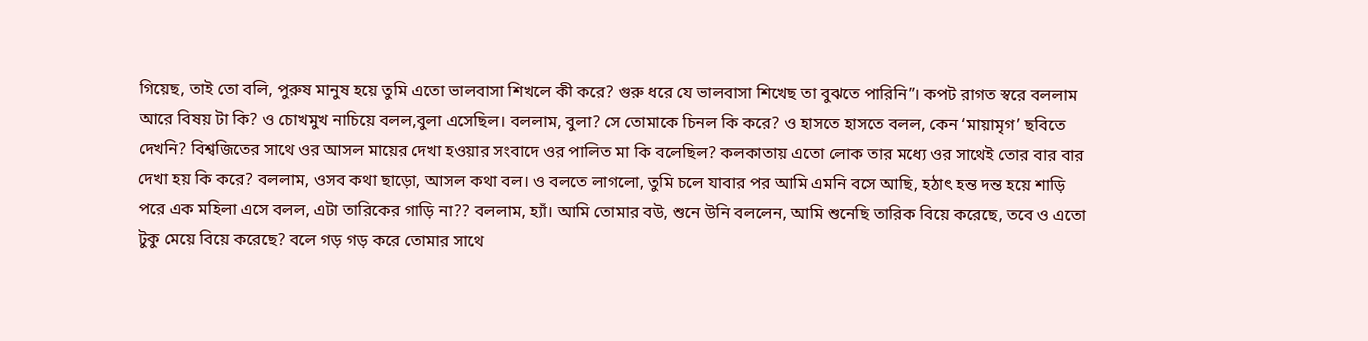গিয়েছ, তাই তো বলি, পুরুষ মানুষ হয়ে তুমি এতো ভালবাসা শিখলে কী করে? গুরু ধরে যে ভালবাসা শিখেছ তা বুঝতে পারিনি”। কপট রাগত স্বরে বললাম আরে বিষয় টা কি? ও চোখমুখ নাচিয়ে বলল,বুলা এসেছিল। বললাম, বুলা? সে তোমাকে চিনল কি করে? ও হাসতে হাসতে বলল, কেন ‘মায়ামৃগ’ ছবিতে দেখনি? বিশ্বজিতের সাথে ওর আসল মায়ের দেখা হওয়ার সংবাদে ওর পালিত মা কি বলেছিল? কলকাতায় এতো লোক তার মধ্যে ওর সাথেই তোর বার বার দেখা হয় কি করে? বললাম, ওসব কথা ছাড়ো, আসল কথা বল। ও বলতে লাগলো, তুমি চলে যাবার পর আমি এমনি বসে আছি, হঠাৎ হন্ত দন্ত হয়ে শাড়ি পরে এক মহিলা এসে বলল, এটা তারিকের গাড়ি না?? বললাম, হ্যাঁ। আমি তোমার বউ, শুনে উনি বললেন, আমি শুনেছি তারিক বিয়ে করেছে, তবে ও এতো টুকু মেয়ে বিয়ে করেছে? বলে গড় গড় করে তোমার সাথে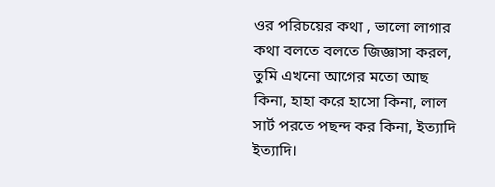ওর পরিচয়ের কথা , ভালো লাগার কথা বলতে বলতে জিজ্ঞাসা করল, তুমি এখনো আগের মতো আছ কিনা, হাহা করে হাসো কিনা, লাল সার্ট পরতে পছন্দ কর কিনা, ইত্যাদি ইত্যাদি।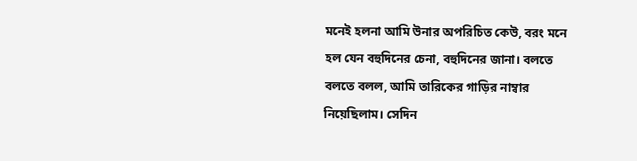মনেই হলনা আমি উনার অপরিচিত কেউ, বরং মনে হল যেন বহুদিনের চেনা, বহুদিনের জানা। বলতে বলতে বলল, আমি তারিকের গাড়ির নাম্বার নিয়েছিলাম। সেদিন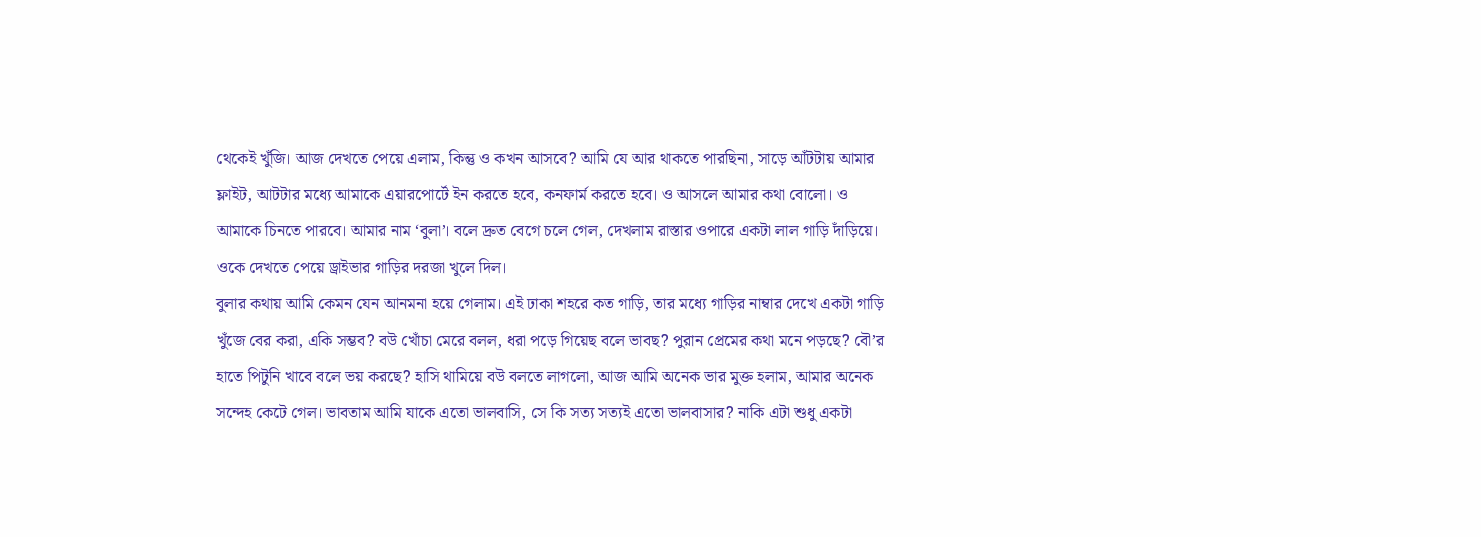থেকেই খুঁজি। আজ দেখতে পেয়ে এলাম, কিন্তু ও কখন আসবে? আমি যে আর থাকতে পারছিনা, সাড়ে আঁটটায় আমার ফ্লাইট, আটটার মধ্যে আমাকে এয়ারপোর্টে ইন করতে হবে, কনফার্ম করতে হবে। ও আসলে আমার কথা বোলো। ও আমাকে চিনতে পারবে। আমার নাম ‘বুলা’। বলে দ্রুত বেগে চলে গেল, দেখলাম রাস্তার ওপারে একটা লাল গাড়ি দাঁড়িয়ে। ওকে দেখতে পেয়ে ড্রাইভার গাড়ির দরজা খুলে দিল।
বুলার কথায় আমি কেমন যেন আনমনা হয়ে গেলাম। এই ঢাকা শহরে কত গাড়ি, তার মধ্যে গাড়ির নাম্বার দেখে একটা গাড়ি খুঁজে বের করা, একি সম্ভব? বউ খোঁচা মেরে বলল, ধরা পড়ে গিয়েছ বলে ভাবছ? পুরান প্রেমের কথা মনে পড়ছে? বৌ’র হাতে পিটুনি খাবে বলে ভয় করছে? হাসি থামিয়ে বউ বলতে লাগলো, আজ আমি অনেক ভার মুক্ত হলাম, আমার অনেক সন্দেহ কেটে গেল। ভাবতাম আমি যাকে এতো ভালবাসি, সে কি সত্য সত্যই এতো ভালবাসার? নাকি এটা শুধু একটা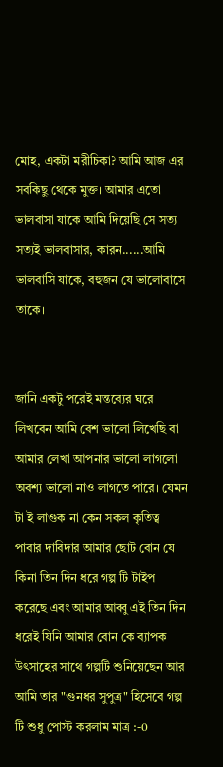মোহ, একটা মরীচিকা? আমি আজ এর সবকিছু থেকে মুক্ত। আমার এতো ভালবাসা যাকে আমি দিয়েছি সে সত্য সত্যই ভালবাসার, কারন......আমি ভালবাসি যাকে, বহুজন যে ভালোবাসে তাকে।


জানি একটু পরেই মন্তব্যের ঘরে লিখবেন আমি বেশ ভালো লিখেছি বা আমার লেখা আপনার ভালো লাগলো অবশ্য ভালো নাও লাগতে পারে। যেমন টা ই লাগুক না কেন সকল কৃতিত্ব পাবার দাবিদার আমার ছোট বোন যে কিনা তিন দিন ধরে গল্প টি টাইপ করেছে এবং আমার আব্বু এই তিন দিন ধরেই যিনি আমার বোন কে ব্যাপক উৎসাহের সাথে গল্পটি শুনিয়েছেন আর আমি তার "গুনধর সুপুত্র" হিসেবে গল্প টি শুধু পোস্ট করলাম মাত্র :-0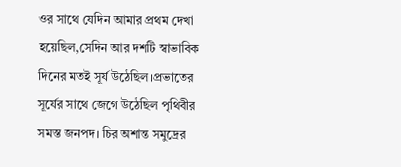ওর সাথে যেদিন আমার প্রথম দেখা হয়েছিল,সেদিন আর দশটি স্বাভাবিক দিনের মতই সূর্য উঠেছিল।প্রভাতের সূর্যের সাথে জেগে উঠেছিল পৃথিবীর সমস্ত জনপদ। চির অশান্ত সমুদ্রের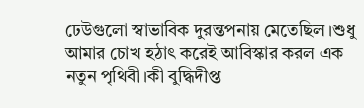ঢেউগুলো স্বাভাবিক দুরন্তপনায় মেতেছিল।শুধু আমার চোখ হঠাৎ করেই আবিস্কার করল এক নতুন পৃথিবী।কী বুদ্ধিদীপ্ত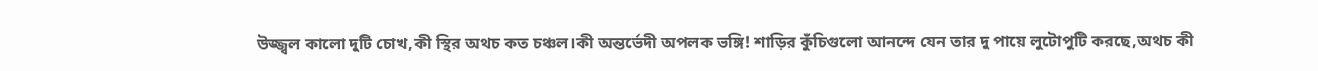উজ্জ্বল কালো দুটি চোখ,কী স্থির অথচ কত চঞ্চল।কী অন্তর্ভেদী অপলক ভঙ্গি! শাড়ির কুঁচিগুলো আনন্দে যেন তার দু পায়ে লুটোপুটি করছে,অথচ কী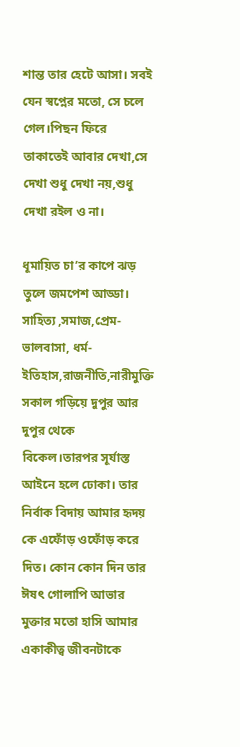শান্ত তার হেটে আসা। সবই যেন স্বপ্নের মতো, সে চলে গেল।পিছন ফিরে তাকাতেই আবার দেখা,সে দেখা শুধু দেখা নয়,শুধু দেখা রইল ও না।

ধূমায়িত চা’র কাপে ঝড় তুলে জমপেশ আড্ডা। সাহিত্য ,সমাজ,প্রেম-ভালবাসা, ধর্ম- ইতিহাস,রাজনীতি,নারীমুক্তি সকাল গড়িয়ে দুপুর আর দুপুর থেকে বিকেল।তারপর সূর্যাস্ত আইনে হলে ঢোকা। তার নির্বাক বিদায় আমার হৃদয় কে এফোঁড় ওফোঁড় করে দিত। কোন কোন দিন তার ঈষৎ গোলাপি আভার মুক্তার মতো হাসি আমার একাকীত্ব জীবনটাকে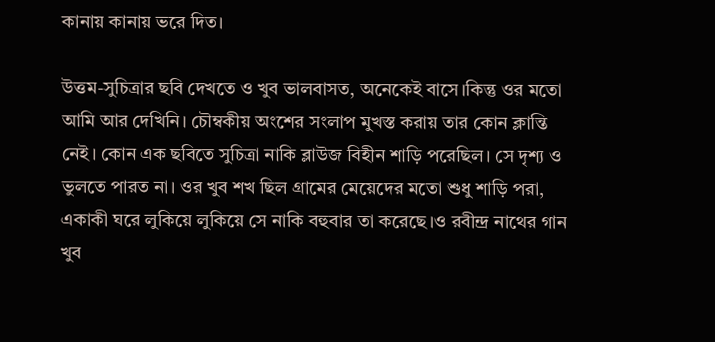কানায় কানায় ভরে দিত।

উত্তম-সুচিত্রার ছবি দেখতে ও খুব ভালবাসত, অনেকেই বাসে।কিন্তু ওর মতো আমি আর দেখিনি। চৌম্বকীয় অংশের সংলাপ মুখস্ত করায় তার কোন ক্লান্তি নেই। কোন এক ছবিতে সুচিত্রা নাকি ব্লাউজ বিহীন শাড়ি পরেছিল। সে দৃশ্য ও ভুলতে পারত না। ওর খুব শখ ছিল গ্রামের মেয়েদের মতো শুধু শাড়ি পরা, একাকী ঘরে লুকিয়ে লুকিয়ে সে নাকি বহুবার তা করেছে।ও রবীন্দ্র নাথের গান খুব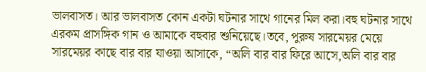ভালবাসত। আর ভালবাসত কোন একটা ঘটনার সাথে গানের মিল করা।বহু ঘটনার সাথে এরকম প্রাসঙ্গিক গান ও আমাকে বহুবার শুনিয়েছে।তবে, পুরুষ সারমেয়র মেয়ে সারমেয়র কাছে বার বার যাওয়া আসাকে, “অলি বার বার ফিরে আসে,অলি বার বার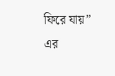ফিরে যায়” এর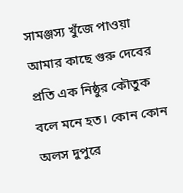সামঞ্জস্য খুঁজে পাওয়া আমার কাছে গুরু দেবের প্রতি এক নিষ্ঠুর কৌতুক বলে মনে হত। কোন কোন অলস দুপুরে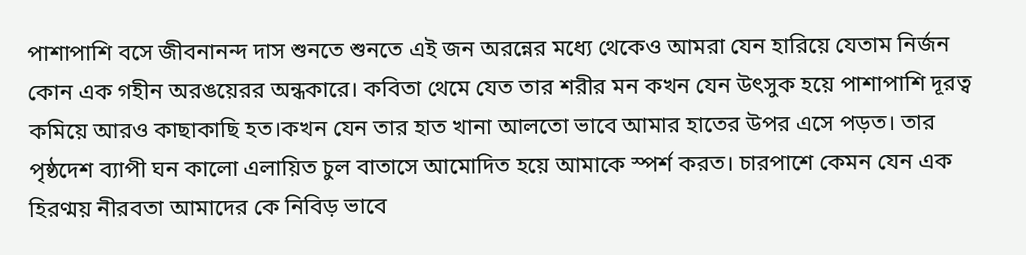পাশাপাশি বসে জীবনানন্দ দাস শুনতে শুনতে এই জন অরন্নের মধ্যে থেকেও আমরা যেন হারিয়ে যেতাম নির্জন কোন এক গহীন অরঙয়েরর অন্ধকারে। কবিতা থেমে যেত তার শরীর মন কখন যেন উৎসুক হয়ে পাশাপাশি দূরত্ব কমিয়ে আরও কাছাকাছি হত।কখন যেন তার হাত খানা আলতো ভাবে আমার হাতের উপর এসে পড়ত। তার পৃষ্ঠদেশ ব্যাপী ঘন কালো এলায়িত চুল বাতাসে আমোদিত হয়ে আমাকে স্পর্শ করত। চারপাশে কেমন যেন এক হিরণ্ময় নীরবতা আমাদের কে নিবিড় ভাবে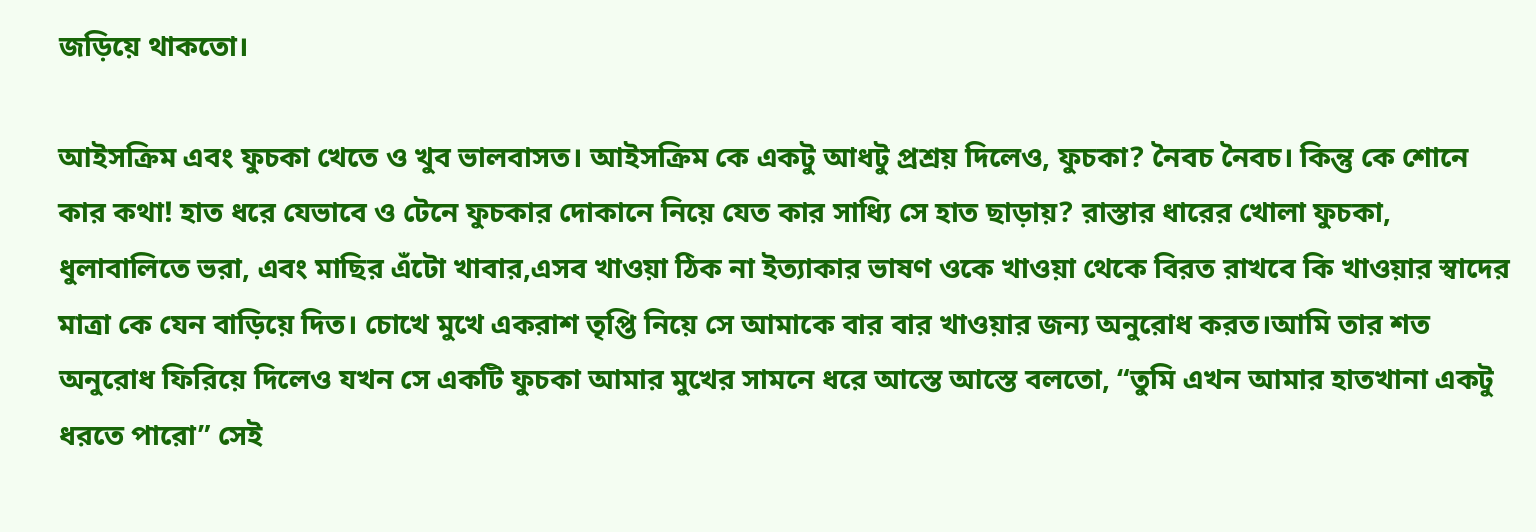জড়িয়ে থাকতো।

আইসক্রিম এবং ফুচকা খেতে ও খুব ভালবাসত। আইসক্রিম কে একটু আধটু প্রশ্রয় দিলেও, ফুচকা? নৈবচ নৈবচ। কিন্তু কে শোনে কার কথা! হাত ধরে যেভাবে ও টেনে ফুচকার দোকানে নিয়ে যেত কার সাধ্যি সে হাত ছাড়ায়? রাস্তার ধারের খোলা ফুচকা, ধুলাবালিতে ভরা, এবং মাছির এঁটো খাবার,এসব খাওয়া ঠিক না ইত্যাকার ভাষণ ওকে খাওয়া থেকে বিরত রাখবে কি খাওয়ার স্বাদের মাত্রা কে যেন বাড়িয়ে দিত। চোখে মুখে একরাশ তৃপ্তি নিয়ে সে আমাকে বার বার খাওয়ার জন্য অনুরোধ করত।আমি তার শত অনুরোধ ফিরিয়ে দিলেও যখন সে একটি ফুচকা আমার মুখের সামনে ধরে আস্তে আস্তে বলতো, “তুমি এখন আমার হাতখানা একটু ধরতে পারো” সেই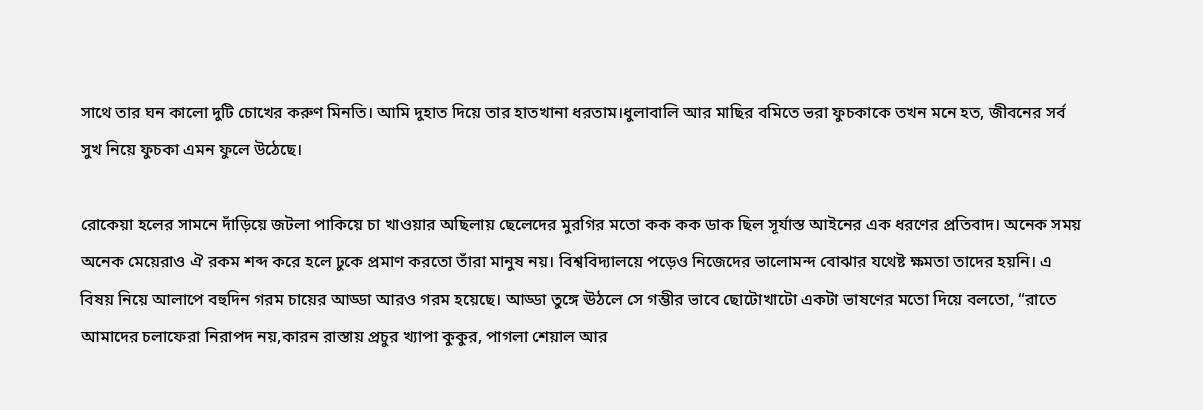সাথে তার ঘন কালো দুটি চোখের করুণ মিনতি। আমি দুহাত দিয়ে তার হাতখানা ধরতাম।ধুলাবালি আর মাছির বমিতে ভরা ফুচকাকে তখন মনে হত, জীবনের সর্ব সুখ নিয়ে ফুচকা এমন ফুলে উঠেছে।

রোকেয়া হলের সামনে দাঁড়িয়ে জটলা পাকিয়ে চা খাওয়ার অছিলায় ছেলেদের মুরগির মতো কক কক ডাক ছিল সূর্যাস্ত আইনের এক ধরণের প্রতিবাদ। অনেক সময় অনেক মেয়েরাও ঐ রকম শব্দ করে হলে ঢুকে প্রমাণ করতো তাঁরা মানুষ নয়। বিশ্ববিদ্যালয়ে পড়েও নিজেদের ভালোমন্দ বোঝার যথেষ্ট ক্ষমতা তাদের হয়নি। এ বিষয় নিয়ে আলাপে বহুদিন গরম চায়ের আড্ডা আরও গরম হয়েছে। আড্ডা তুঙ্গে ঊঠলে সে গম্ভীর ভাবে ছোটোখাটো একটা ভাষণের মতো দিয়ে বলতো, “রাতে আমাদের চলাফেরা নিরাপদ নয়,কারন রাস্তায় প্রচুর খ্যাপা কুকুর, পাগলা শেয়াল আর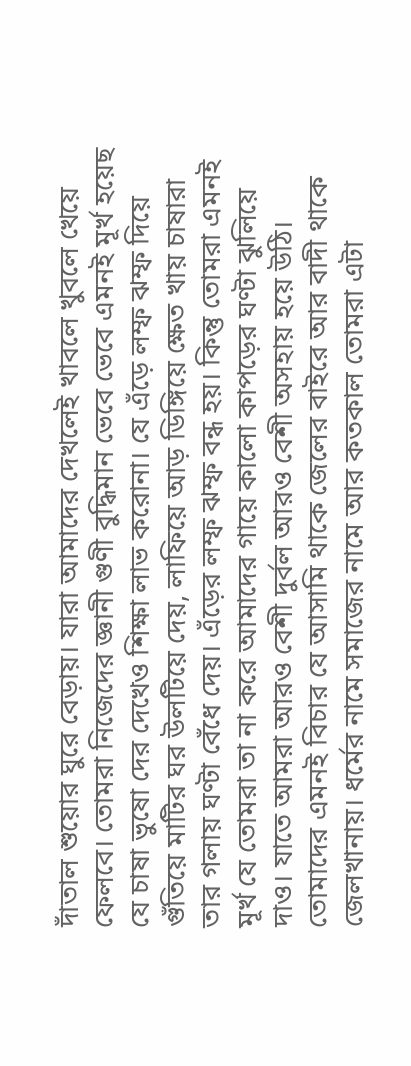দাঁতাল শুয়োর ঘুরে বেড়ায়। যারা আমাদের দেখলেই খাবলে খুবলে খেয়ে ফেলবে। তোমরা নিজেদের জ্ঞানী গুণী বুদ্ধিমান ভেবে ভেবে এমনই মূর্খ হয়েছ যে চাষা ভুষো দের দেখেও শিক্ষা লাভ করোনা। যে এঁড়ে লম্ফ ঝম্ফ দিয়ে গুঁতিয়ে মাটির ঘর উলটিয়ে দেয়, লাফিয়ে আড় ডিঙ্গিয়ে ক্ষেত খায় চাষারা তার গলায় ঘণ্টা বেঁধে দেয়। এঁড়ের লম্ফ ঝম্ফ বন্ধ হয়। কিন্তু তোমরা এমনই মূর্খ যে তোমরা তা না করে আমাদের গায়ে কালো কাপড়ের ঘণ্টা ঝুলিয়ে দাও। যাতে আমরা আরও বেশী দুর্বল আরও বেশী অসহায় হয়ে উঠি। তোমাদের এমনই বিচার যে আসামি থাকে জেলের বাইরে আর বাদী থাকে জেলখানায়। ধর্মের নামে সমাজের নামে আর কতকাল তোমরা এটা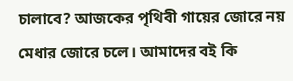চালাবে? আজকের পৃথিবী গায়ের জোরে নয় মেধার জোরে চলে। আমাদের বই কি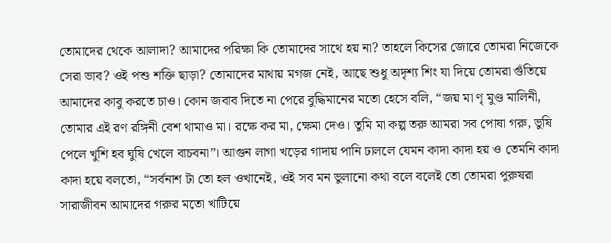তোমাদের থেকে আলাদা? আমাদের পরিক্ষা কি তোমাদের সাথে হয় না? তাহলে কিসের জোরে তোমরা নিজেকে সেরা ভাব? ওই পশু শক্তি ছাড়া? তোমাদের মাথায় মগজ নেই, আছে শুধু অদৃশ্য শিং যা দিয়ে তোমরা গুঁতিয়ে আমাদের কাবু করতে চাও। কোন জবাব দিতে না পেরে বুদ্ধিমানের মতো হেসে বলি, “জয় মা ণৃ মুণ্ড মালিনী, তোমার এই রণ রঙ্গিনী বেশ থামাও মা। রক্ষে কর মা, ক্ষেমা দেও। তুমি মা কল্প তরু আমরা সব পোষা গরু, ভুষি পেলে খুশি হব ঘুষি খেলে বাচবনা”। আগুন লাগা খড়ের গাদায় পানি ঢাললে যেমন কাদা কাদা হয় ও তেমনি কাদা কাদা হয়ে বলতো, “সর্বনাশ টা তো হল ওখানেই, ওই সব মন ভুলানো কথা বলে বলেই তো তোমরা পুরুষরা সারাজীবন আমাদের গরুর মতো খাটিয়ে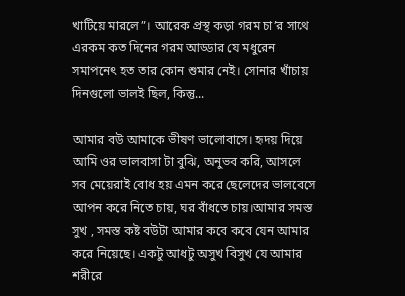খাটিয়ে মারলে”। আরেক প্রস্থ কড়া গরম চা’র সাথে এরকম কত দিনের গরম আড্ডার যে মধুরেন সমাপনেৎ হত তার কোন শুমার নেই। সোনার খাঁচায় দিনগুলো ভালই ছিল, কিন্তু...

আমার বউ আমাকে ভীষণ ভালোবাসে। হৃদয় দিয়ে আমি ওর ভালবাসা টা বুঝি, অনুভব করি, আসলে সব মেয়েরাই বোধ হয় এমন করে ছেলেদের ভালবেসে আপন করে নিতে চায়, ঘর বাঁধতে চায়।আমার সমস্ত সুখ , সমস্ত কষ্ট বউটা আমার কবে কবে যেন আমার করে নিয়েছে। একটু আধটু অসুখ বিসুখ যে আমার শরীরে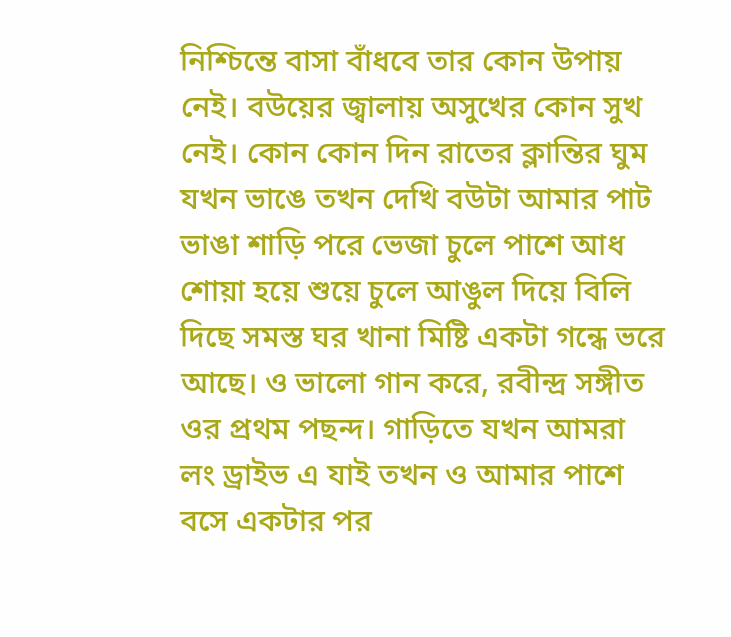নিশ্চিন্তে বাসা বাঁধবে তার কোন উপায় নেই। বউয়ের জ্বালায় অসুখের কোন সুখ নেই। কোন কোন দিন রাতের ক্লান্তির ঘুম যখন ভাঙে তখন দেখি বউটা আমার পাট ভাঙা শাড়ি পরে ভেজা চুলে পাশে আধ শোয়া হয়ে শুয়ে চুলে আঙুল দিয়ে বিলি দিছে সমস্ত ঘর খানা মিষ্টি একটা গন্ধে ভরে আছে। ও ভালো গান করে, রবীন্দ্র সঙ্গীত ওর প্রথম পছন্দ। গাড়িতে যখন আমরা লং ড্রাইভ এ যাই তখন ও আমার পাশে বসে একটার পর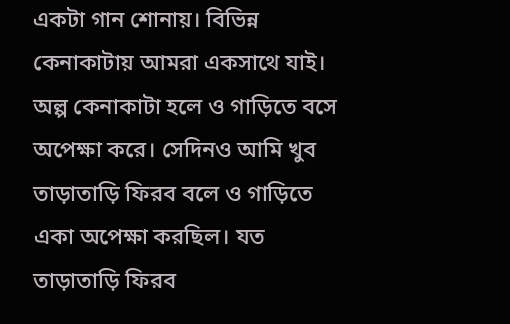একটা গান শোনায়। বিভিন্ন কেনাকাটায় আমরা একসাথে যাই। অল্প কেনাকাটা হলে ও গাড়িতে বসে অপেক্ষা করে। সেদিনও আমি খুব তাড়াতাড়ি ফিরব বলে ও গাড়িতে একা অপেক্ষা করছিল। যত তাড়াতাড়ি ফিরব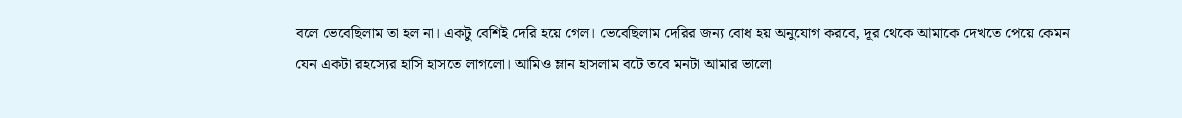বলে ভেবেছিলাম তা হল না। একটু বেশিই দেরি হয়ে গেল। ভেবেছিলাম দেরির জন্য বোধ হয় অনুযোগ করবে, দূর থেকে আমাকে দেখতে পেয়ে কেমন যেন একটা রহস্যের হাসি হাসতে লাগলো। আমিও ম্লান হাসলাম বটে তবে মনটা আমার ভালো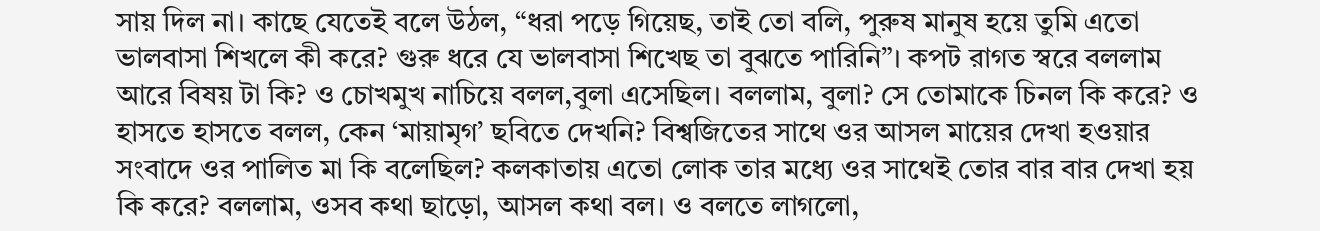সায় দিল না। কাছে যেতেই বলে উঠল, “ধরা পড়ে গিয়েছ, তাই তো বলি, পুরুষ মানুষ হয়ে তুমি এতো ভালবাসা শিখলে কী করে? গুরু ধরে যে ভালবাসা শিখেছ তা বুঝতে পারিনি”। কপট রাগত স্বরে বললাম আরে বিষয় টা কি? ও চোখমুখ নাচিয়ে বলল,বুলা এসেছিল। বললাম, বুলা? সে তোমাকে চিনল কি করে? ও হাসতে হাসতে বলল, কেন ‘মায়ামৃগ’ ছবিতে দেখনি? বিশ্বজিতের সাথে ওর আসল মায়ের দেখা হওয়ার সংবাদে ওর পালিত মা কি বলেছিল? কলকাতায় এতো লোক তার মধ্যে ওর সাথেই তোর বার বার দেখা হয় কি করে? বললাম, ওসব কথা ছাড়ো, আসল কথা বল। ও বলতে লাগলো,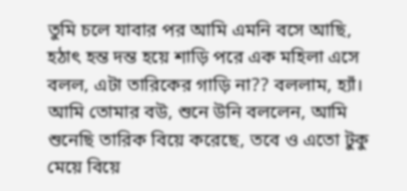তুমি চলে যাবার পর আমি এমনি বসে আছি, হঠাৎ হন্ত দন্ত হয়ে শাড়ি পরে এক মহিলা এসে বলল, এটা তারিকের গাড়ি না?? বললাম, হ্যাঁ। আমি তোমার বউ, শুনে উনি বললেন, আমি শুনেছি তারিক বিয়ে করেছে, তবে ও এতো টুকু মেয়ে বিয়ে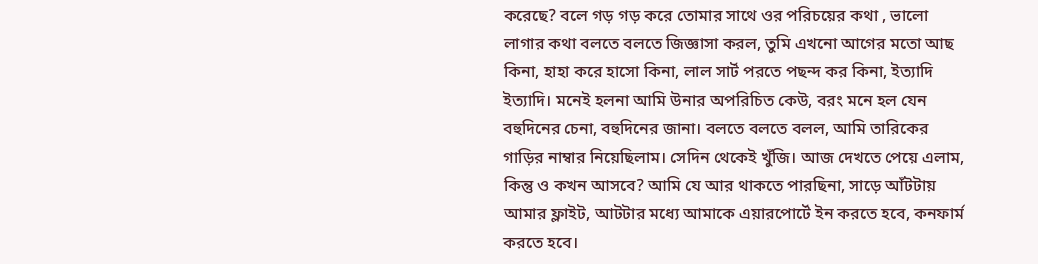করেছে? বলে গড় গড় করে তোমার সাথে ওর পরিচয়ের কথা , ভালো লাগার কথা বলতে বলতে জিজ্ঞাসা করল, তুমি এখনো আগের মতো আছ কিনা, হাহা করে হাসো কিনা, লাল সার্ট পরতে পছন্দ কর কিনা, ইত্যাদি ইত্যাদি। মনেই হলনা আমি উনার অপরিচিত কেউ, বরং মনে হল যেন বহুদিনের চেনা, বহুদিনের জানা। বলতে বলতে বলল, আমি তারিকের গাড়ির নাম্বার নিয়েছিলাম। সেদিন থেকেই খুঁজি। আজ দেখতে পেয়ে এলাম, কিন্তু ও কখন আসবে? আমি যে আর থাকতে পারছিনা, সাড়ে আঁটটায় আমার ফ্লাইট, আটটার মধ্যে আমাকে এয়ারপোর্টে ইন করতে হবে, কনফার্ম করতে হবে।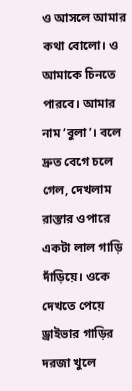ও আসলে আমার কথা বোলো। ও আমাকে চিনতে পারবে। আমার নাম ‘বুলা’। বলে দ্রুত বেগে চলে গেল, দেখলাম রাস্তার ওপারে একটা লাল গাড়ি দাঁড়িয়ে। ওকে দেখতে পেয়ে ড্রাইভার গাড়ির দরজা খুলে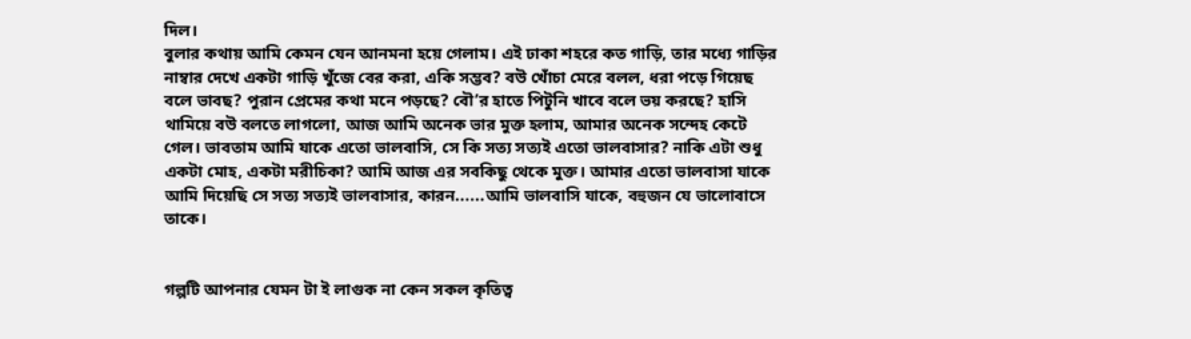দিল।
বুলার কথায় আমি কেমন যেন আনমনা হয়ে গেলাম। এই ঢাকা শহরে কত গাড়ি, তার মধ্যে গাড়ির নাম্বার দেখে একটা গাড়ি খুঁজে বের করা, একি সম্ভব? বউ খোঁচা মেরে বলল, ধরা পড়ে গিয়েছ বলে ভাবছ? পুরান প্রেমের কথা মনে পড়ছে? বৌ’র হাতে পিটুনি খাবে বলে ভয় করছে? হাসি থামিয়ে বউ বলতে লাগলো, আজ আমি অনেক ভার মুক্ত হলাম, আমার অনেক সন্দেহ কেটে গেল। ভাবতাম আমি যাকে এতো ভালবাসি, সে কি সত্য সত্যই এতো ভালবাসার? নাকি এটা শুধু একটা মোহ, একটা মরীচিকা? আমি আজ এর সবকিছু থেকে মুক্ত। আমার এতো ভালবাসা যাকে আমি দিয়েছি সে সত্য সত্যই ভালবাসার, কারন......আমি ভালবাসি যাকে, বহুজন যে ভালোবাসে তাকে।


গল্পটি আপনার যেমন টা ই লাগুক না কেন সকল কৃতিত্ব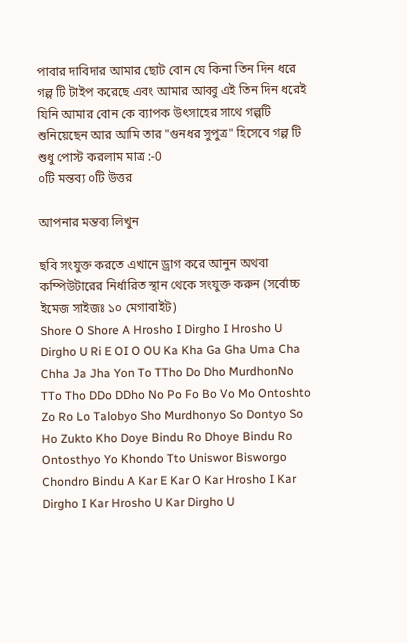পাবার দাবিদার আমার ছোট বোন যে কিনা তিন দিন ধরে গল্প টি টাইপ করেছে এবং আমার আব্বু এই তিন দিন ধরেই যিনি আমার বোন কে ব্যাপক উৎসাহের সাথে গল্পটি শুনিয়েছেন আর আমি তার "গুনধর সুপুত্র" হিসেবে গল্প টি শুধু পোস্ট করলাম মাত্র :-0
০টি মন্তব্য ০টি উত্তর

আপনার মন্তব্য লিখুন

ছবি সংযুক্ত করতে এখানে ড্রাগ করে আনুন অথবা কম্পিউটারের নির্ধারিত স্থান থেকে সংযুক্ত করুন (সর্বোচ্চ ইমেজ সাইজঃ ১০ মেগাবাইট)
Shore O Shore A Hrosho I Dirgho I Hrosho U Dirgho U Ri E OI O OU Ka Kha Ga Gha Uma Cha Chha Ja Jha Yon To TTho Do Dho MurdhonNo TTo Tho DDo DDho No Po Fo Bo Vo Mo Ontoshto Zo Ro Lo Talobyo Sho Murdhonyo So Dontyo So Ho Zukto Kho Doye Bindu Ro Dhoye Bindu Ro Ontosthyo Yo Khondo Tto Uniswor Bisworgo Chondro Bindu A Kar E Kar O Kar Hrosho I Kar Dirgho I Kar Hrosho U Kar Dirgho U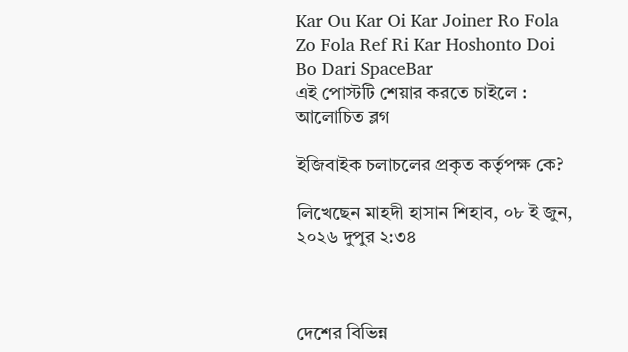Kar Ou Kar Oi Kar Joiner Ro Fola Zo Fola Ref Ri Kar Hoshonto Doi Bo Dari SpaceBar
এই পোস্টটি শেয়ার করতে চাইলে :
আলোচিত ব্লগ

ইজিবাইক চলাচলের প্রকৃত কর্তৃপক্ষ কে?

লিখেছেন মাহদী হাসান শিহাব, ০৮ ই জুন, ২০২৬ দুপুর ২:৩৪



দেশের বিভিন্ন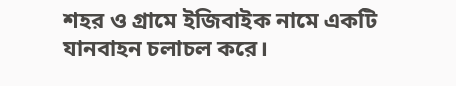শহর ও গ্রামে ইজিবাইক নামে একটি যানবাহন চলাচল করে।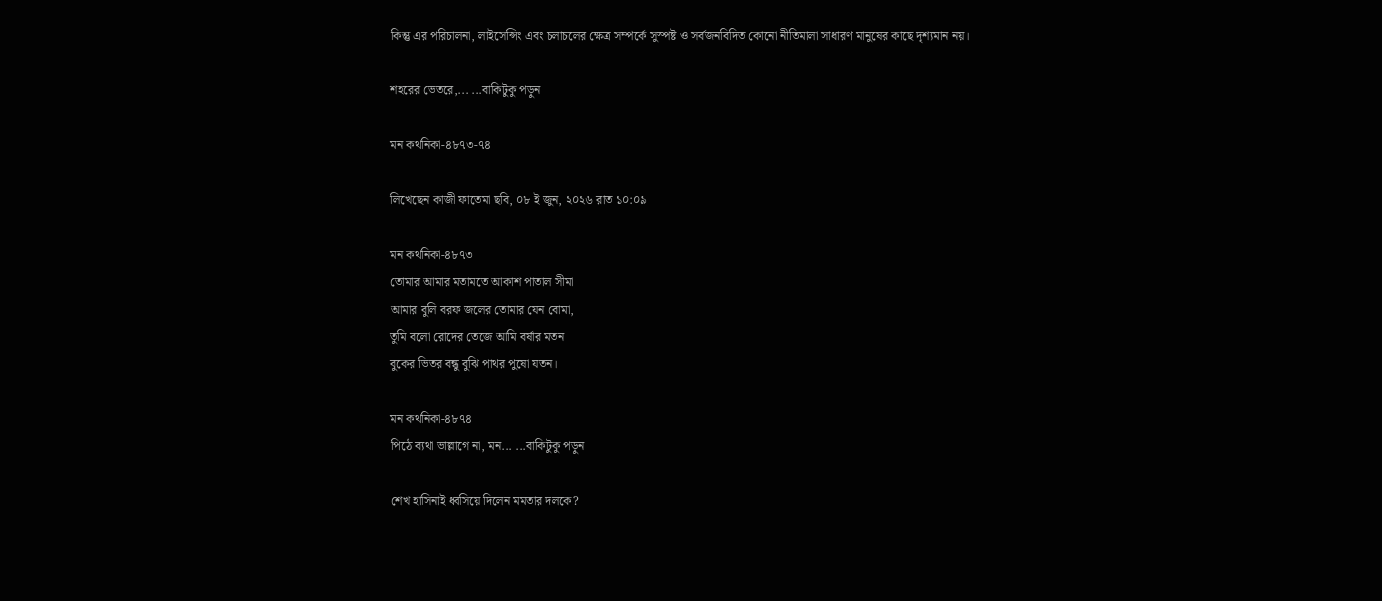কিন্তু এর পরিচালনা, লাইসেন্সিং এবং চলাচলের ক্ষেত্র সম্পর্কে সুস্পষ্ট ও সর্বজনবিদিত কোনো নীতিমালা সাধারণ মানুষের কাছে দৃশ্যমান নয়।

শহরের ভেতরে,... ...বাকিটুকু পড়ুন

মন কথনিকা-৪৮৭৩-৭৪

লিখেছেন কাজী ফাতেমা ছবি, ০৮ ই জুন, ২০২৬ রাত ১০:০৯

মন কথনিকা-৪৮৭৩
তোমার আমার মতামতে আকাশ পাতাল সীমা
আমার বুলি বরফ জলের তোমার যেন বোমা,
তুমি বলো রোদের তেজে আমি বর্ষার মতন
বুকের ভিতর বন্ধু বুঝি পাথর পুষো যতন।

মন কথনিকা-৪৮৭৪
পিঠে ব্যথা ভাল্লাগে না, মন... ...বাকিটুকু পড়ুন

শেখ হাসিনাই ধ্বসিয়ে দিলেন মমতার দলকে?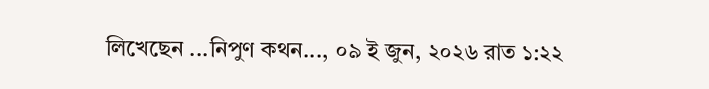লিখেছেন ...নিপুণ কথন..., ০৯ ই জুন, ২০২৬ রাত ১:২২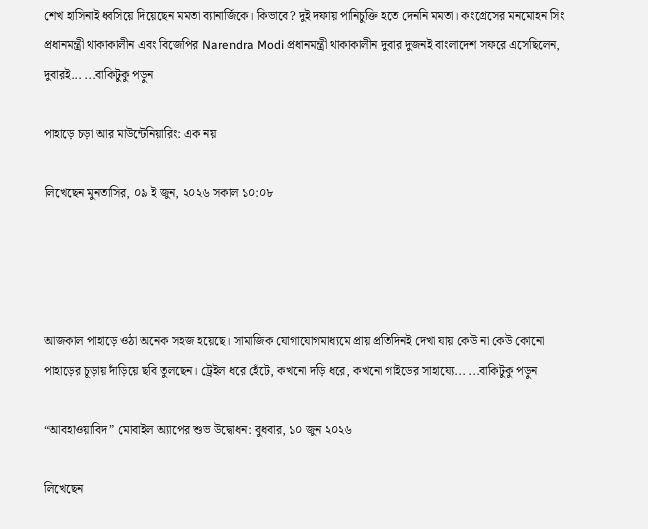শেখ হাসিনাই ধ্বসিয়ে দিয়েছেন মমতা ব্যানার্জিকে। কিভাবে? দুই দফায় পানিচুক্তি হতে দেননি মমতা। কংগ্রেসের মনমোহন সিং প্রধানমন্ত্রী থাকাকালীন এবং বিজেপির Narendra Modi প্রধানমন্ত্রী থাকাকালীন দুবার দুজনই বাংলাদেশ সফরে এসেছিলেন, দুবারই... ...বাকিটুকু পড়ুন

পাহাড়ে চড়া আর মাউন্টেনিয়ারিং: এক নয়

লিখেছেন মুনতাসির, ০৯ ই জুন, ২০২৬ সকাল ১০:০৮




আজকাল পাহাড়ে ওঠা অনেক সহজ হয়েছে। সামাজিক যোগাযোগমাধ্যমে প্রায় প্রতিদিনই দেখা যায় কেউ না কেউ কোনো পাহাড়ের চূড়ায় দাঁড়িয়ে ছবি তুলছেন। ট্রেইল ধরে হেঁটে, কখনো দড়ি ধরে, কখনো গাইডের সাহায্যে... ...বাকিটুকু পড়ুন

“আবহাওয়াবিদ” মোবাইল অ্যাপের শুভ উদ্বোধন: বুধবার, ১০ জুন ২০২৬

লিখেছেন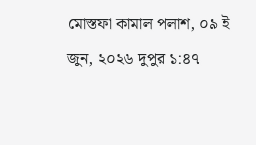মোস্তফা কামাল পলাশ, ০৯ ই জুন, ২০২৬ দুপুর ১:৪৭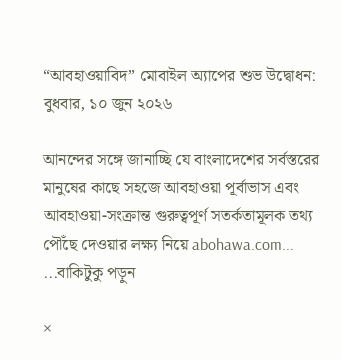“আবহাওয়াবিদ” মোবাইল অ্যাপের শুভ উদ্বোধন: বুধবার, ১০ জুন ২০২৬

আনন্দের সঙ্গে জানাচ্ছি যে বাংলাদেশের সর্বস্তরের মানুষের কাছে সহজে আবহাওয়া পূর্বাভাস এবং আবহাওয়া-সংক্রান্ত গুরুত্বপূর্ণ সতর্কতামূলক তথ্য পৌঁছে দেওয়ার লক্ষ্য নিয়ে abohawa.com... ...বাকিটুকু পড়ুন

×